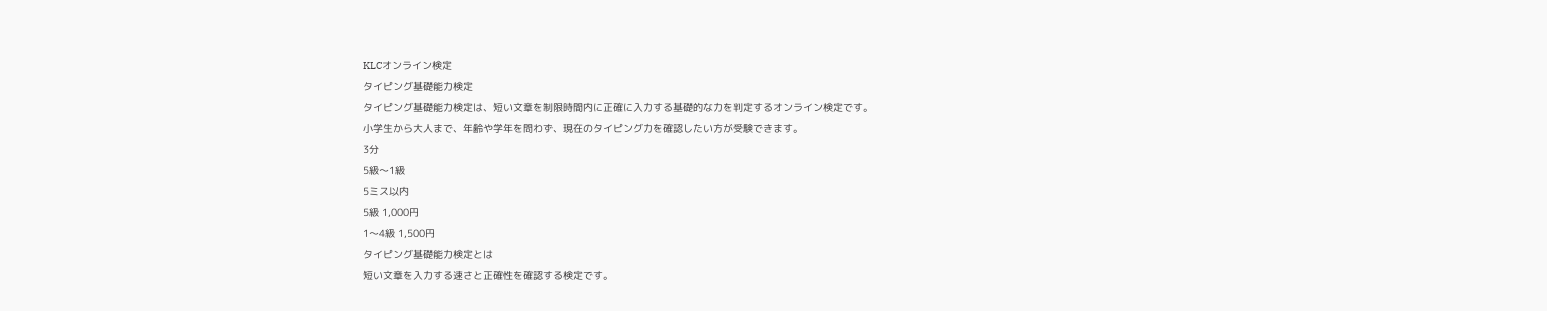KLCオンライン検定
タイピング基礎能力検定
タイピング基礎能力検定は、短い文章を制限時間内に正確に入力する基礎的な力を判定するオンライン検定です。
小学生から大人まで、年齢や学年を問わず、現在のタイピング力を確認したい方が受験できます。
3分
5級〜1級
5ミス以内
5級 1,000円
1〜4級 1,500円
タイピング基礎能力検定とは
短い文章を入力する速さと正確性を確認する検定です。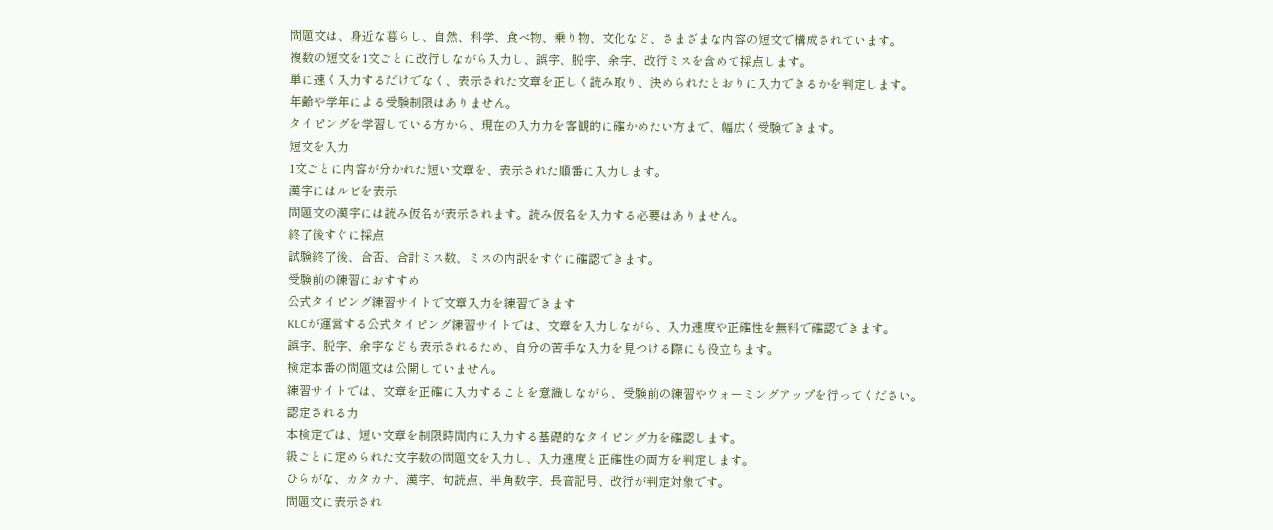問題文は、身近な暮らし、自然、科学、食べ物、乗り物、文化など、さまざまな内容の短文で構成されています。
複数の短文を1文ごとに改行しながら入力し、誤字、脱字、余字、改行ミスを含めて採点します。
単に速く入力するだけでなく、表示された文章を正しく読み取り、決められたとおりに入力できるかを判定します。
年齢や学年による受験制限はありません。
タイピングを学習している方から、現在の入力力を客観的に確かめたい方まで、幅広く受験できます。
短文を入力
1文ごとに内容が分かれた短い文章を、表示された順番に入力します。
漢字にはルビを表示
問題文の漢字には読み仮名が表示されます。読み仮名を入力する必要はありません。
終了後すぐに採点
試験終了後、合否、合計ミス数、ミスの内訳をすぐに確認できます。
受験前の練習におすすめ
公式タイピング練習サイトで文章入力を練習できます
KLCが運営する公式タイピング練習サイトでは、文章を入力しながら、入力速度や正確性を無料で確認できます。
誤字、脱字、余字なども表示されるため、自分の苦手な入力を見つける際にも役立ちます。
検定本番の問題文は公開していません。
練習サイトでは、文章を正確に入力することを意識しながら、受験前の練習やウォーミングアップを行ってください。
認定される力
本検定では、短い文章を制限時間内に入力する基礎的なタイピング力を確認します。
級ごとに定められた文字数の問題文を入力し、入力速度と正確性の両方を判定します。
ひらがな、カタカナ、漢字、句読点、半角数字、長音記号、改行が判定対象です。
問題文に表示され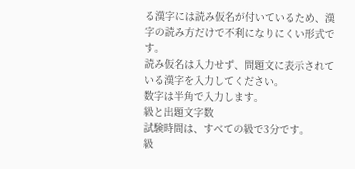る漢字には読み仮名が付いているため、漢字の読み方だけで不利になりにくい形式です。
読み仮名は入力せず、問題文に表示されている漢字を入力してください。
数字は半角で入力します。
級と出題文字数
試験時間は、すべての級で3分です。
級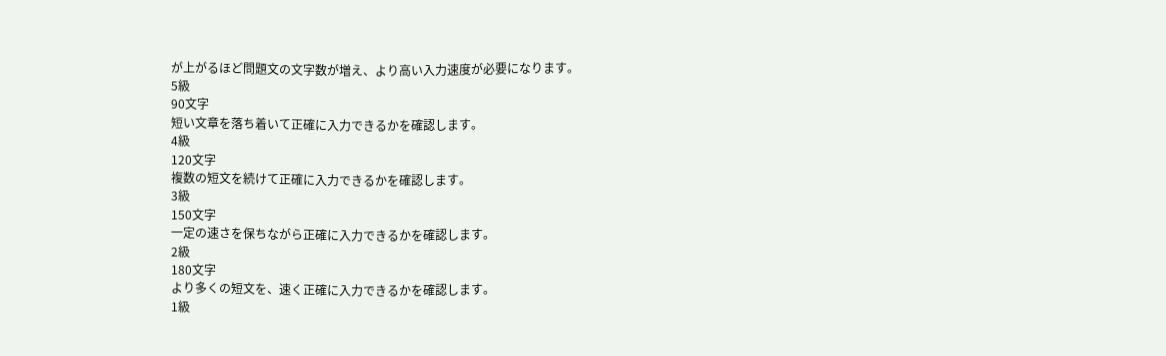が上がるほど問題文の文字数が増え、より高い入力速度が必要になります。
5級
90文字
短い文章を落ち着いて正確に入力できるかを確認します。
4級
120文字
複数の短文を続けて正確に入力できるかを確認します。
3級
150文字
一定の速さを保ちながら正確に入力できるかを確認します。
2級
180文字
より多くの短文を、速く正確に入力できるかを確認します。
1級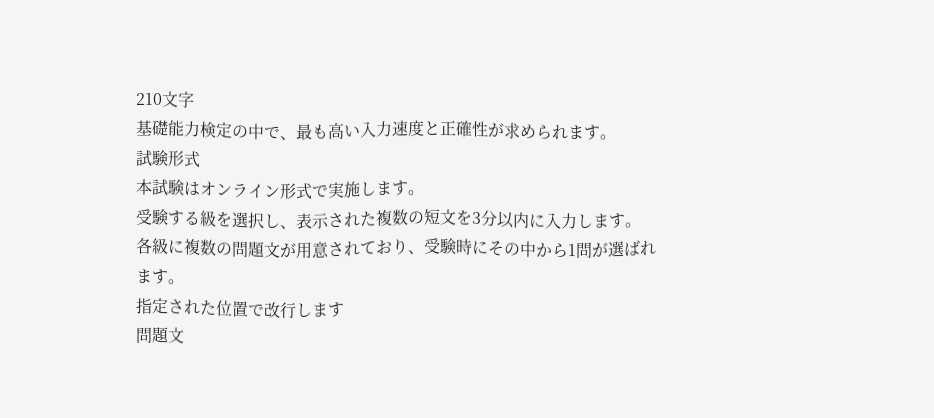210文字
基礎能力検定の中で、最も高い入力速度と正確性が求められます。
試験形式
本試験はオンライン形式で実施します。
受験する級を選択し、表示された複数の短文を3分以内に入力します。
各級に複数の問題文が用意されており、受験時にその中から1問が選ばれます。
指定された位置で改行します
問題文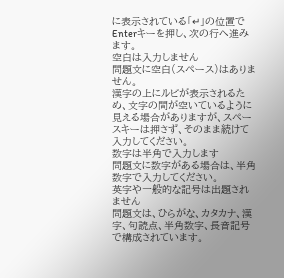に表示されている「↵」の位置でEnterキーを押し、次の行へ進みます。
空白は入力しません
問題文に空白(スペース)はありません。
漢字の上にルビが表示されるため、文字の間が空いているように見える場合がありますが、スペースキーは押さず、そのまま続けて入力してください。
数字は半角で入力します
問題文に数字がある場合は、半角数字で入力してください。
英字や一般的な記号は出題されません
問題文は、ひらがな、カタカナ、漢字、句読点、半角数字、長音記号で構成されています。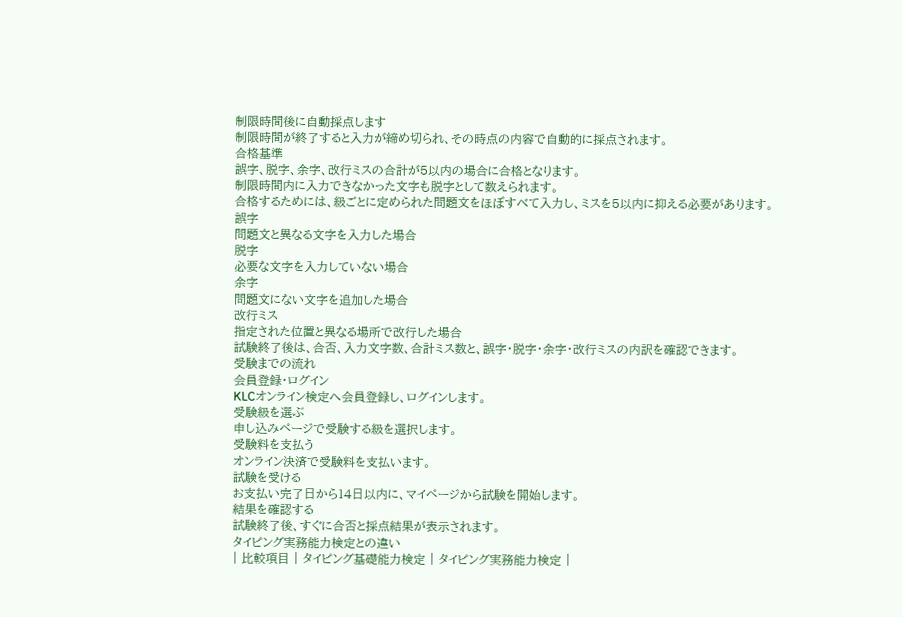制限時間後に自動採点します
制限時間が終了すると入力が締め切られ、その時点の内容で自動的に採点されます。
合格基準
誤字、脱字、余字、改行ミスの合計が5以内の場合に合格となります。
制限時間内に入力できなかった文字も脱字として数えられます。
合格するためには、級ごとに定められた問題文をほぼすべて入力し、ミスを5以内に抑える必要があります。
誤字
問題文と異なる文字を入力した場合
脱字
必要な文字を入力していない場合
余字
問題文にない文字を追加した場合
改行ミス
指定された位置と異なる場所で改行した場合
試験終了後は、合否、入力文字数、合計ミス数と、誤字・脱字・余字・改行ミスの内訳を確認できます。
受験までの流れ
会員登録・ログイン
KLCオンライン検定へ会員登録し、ログインします。
受験級を選ぶ
申し込みページで受験する級を選択します。
受験料を支払う
オンライン決済で受験料を支払います。
試験を受ける
お支払い完了日から14日以内に、マイページから試験を開始します。
結果を確認する
試験終了後、すぐに合否と採点結果が表示されます。
タイピング実務能力検定との違い
| 比較項目 | タイピング基礎能力検定 | タイピング実務能力検定 |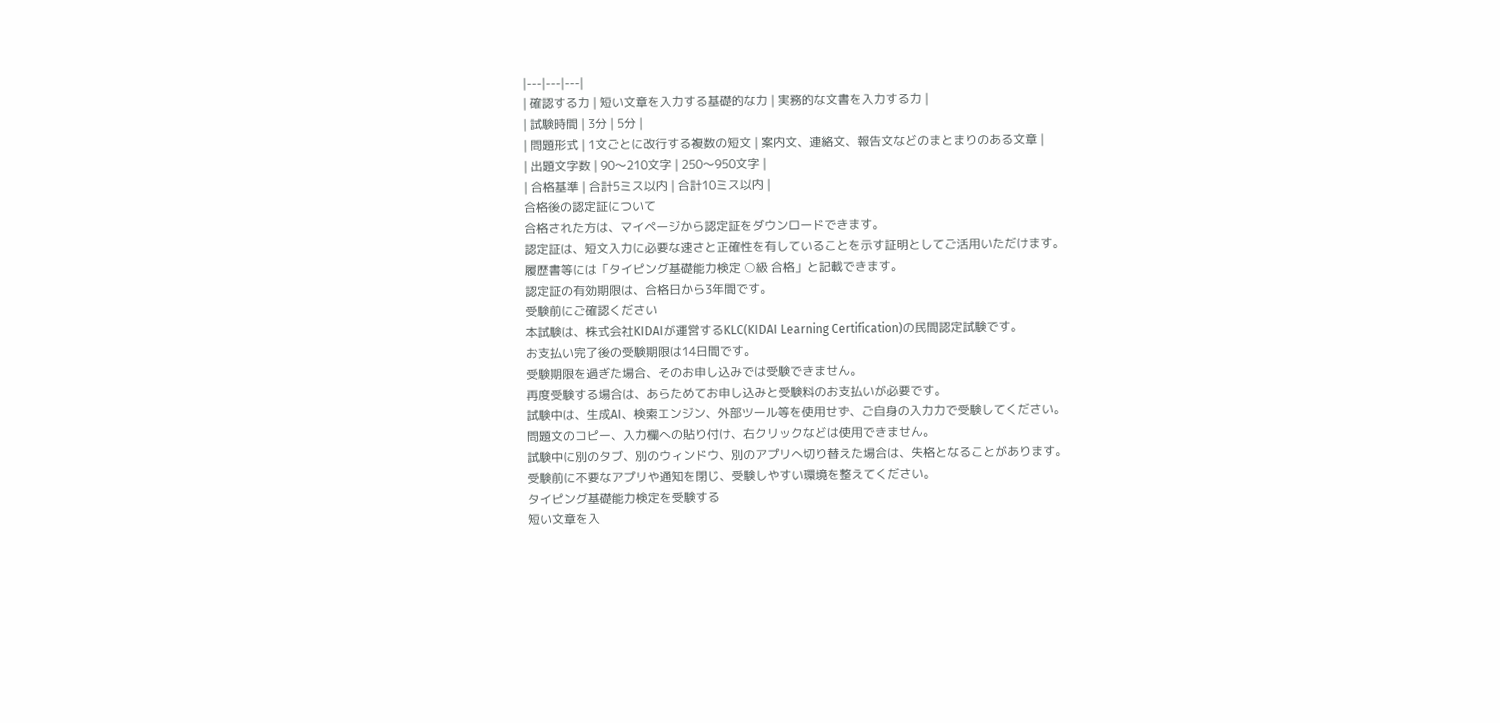|---|---|---|
| 確認する力 | 短い文章を入力する基礎的な力 | 実務的な文書を入力する力 |
| 試験時間 | 3分 | 5分 |
| 問題形式 | 1文ごとに改行する複数の短文 | 案内文、連絡文、報告文などのまとまりのある文章 |
| 出題文字数 | 90〜210文字 | 250〜950文字 |
| 合格基準 | 合計5ミス以内 | 合計10ミス以内 |
合格後の認定証について
合格された方は、マイページから認定証をダウンロードできます。
認定証は、短文入力に必要な速さと正確性を有していることを示す証明としてご活用いただけます。
履歴書等には「タイピング基礎能力検定 ○級 合格」と記載できます。
認定証の有効期限は、合格日から3年間です。
受験前にご確認ください
本試験は、株式会社KIDAIが運営するKLC(KIDAI Learning Certification)の民間認定試験です。
お支払い完了後の受験期限は14日間です。
受験期限を過ぎた場合、そのお申し込みでは受験できません。
再度受験する場合は、あらためてお申し込みと受験料のお支払いが必要です。
試験中は、生成AI、検索エンジン、外部ツール等を使用せず、ご自身の入力力で受験してください。
問題文のコピー、入力欄への貼り付け、右クリックなどは使用できません。
試験中に別のタブ、別のウィンドウ、別のアプリへ切り替えた場合は、失格となることがあります。
受験前に不要なアプリや通知を閉じ、受験しやすい環境を整えてください。
タイピング基礎能力検定を受験する
短い文章を入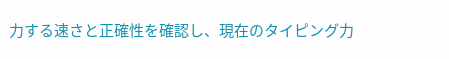力する速さと正確性を確認し、現在のタイピング力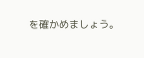を確かめましょう。